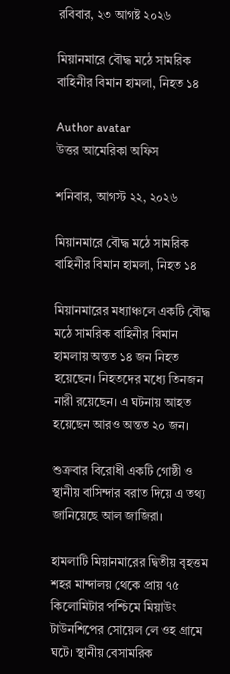রবিবার, ২৩ আগষ্ট ২০২৬

মিয়ানমারে বৌদ্ধ মঠে সামরিক বাহিনীর বিমান হামলা, নিহত ১৪

Author avatar
উত্তর আমেরিকা অফিস

শনিবার, আগস্ট ২২, ২০২৬

মিয়ানমারে বৌদ্ধ মঠে সামরিক বাহিনীর বিমান হামলা, নিহত ১৪

মিয়ানমারের মধ্যাঞ্চলে একটি বৌদ্ধ মঠে সামরিক বাহিনীর বিমান হামলায় অন্তত ১৪ জন নিহত হয়েছেন। নিহতদের মধ্যে তিনজন নারী রয়েছেন। এ ঘটনায় আহত হয়েছেন আরও অন্তত ২০ জন।

শুক্রবার বিরোধী একটি গোষ্ঠী ও স্থানীয় বাসিন্দার বরাত দিয়ে এ তথ্য জানিয়েছে আল জাজিরা।

হামলাটি মিয়ানমারের দ্বিতীয় বৃহত্তম শহর মান্দালয় থেকে প্রায় ৭৫ কিলোমিটার পশ্চিমে মিয়াউং টাউনশিপের সোয়েল লে ওহ গ্রামে ঘটে। স্থানীয় বেসামরিক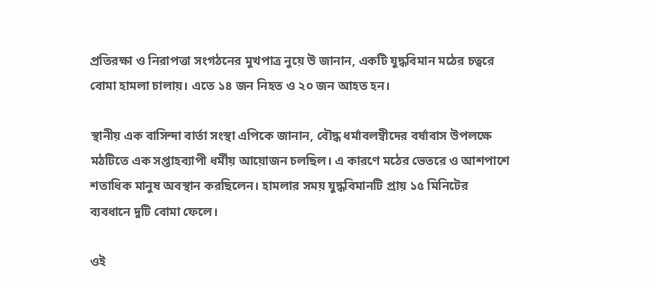প্রতিরক্ষা ও নিরাপত্তা সংগঠনের মুখপাত্র নুয়ে উ জানান, একটি যুদ্ধবিমান মঠের চত্বরে বোমা হামলা চালায়। এতে ১৪ জন নিহত ও ২০ জন আহত হন।

স্থানীয় এক বাসিন্দা বার্তা সংস্থা এপিকে জানান, বৌদ্ধ ধর্মাবলম্বীদের বর্ষাবাস উপলক্ষে মঠটিতে এক সপ্তাহব্যাপী ধর্মীয় আয়োজন চলছিল। এ কারণে মঠের ভেতরে ও আশপাশে শতাধিক মানুষ অবস্থান করছিলেন। হামলার সময় যুদ্ধবিমানটি প্রায় ১৫ মিনিটের ব্যবধানে দুটি বোমা ফেলে।

ওই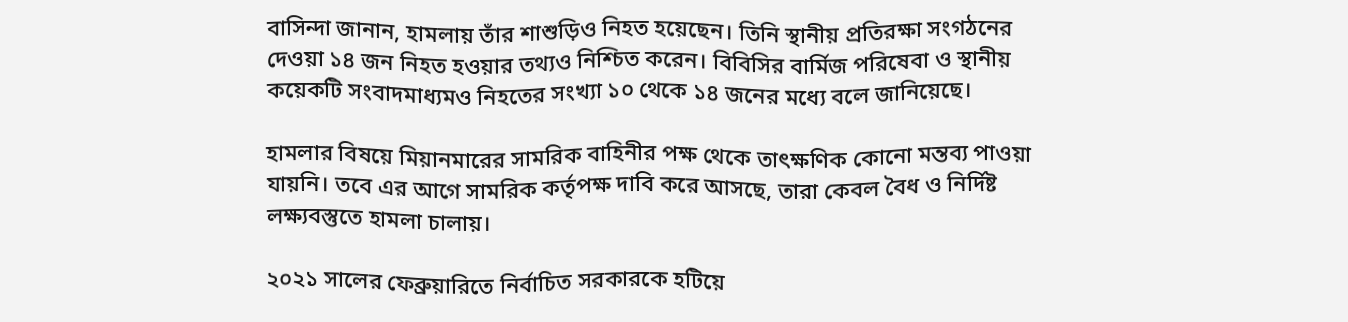বাসিন্দা জানান, হামলায় তাঁর শাশুড়িও নিহত হয়েছেন। তিনি স্থানীয় প্রতিরক্ষা সংগঠনের দেওয়া ১৪ জন নিহত হওয়ার তথ্যও নিশ্চিত করেন। বিবিসির বার্মিজ পরিষেবা ও স্থানীয় কয়েকটি সংবাদমাধ্যমও নিহতের সংখ্যা ১০ থেকে ১৪ জনের মধ্যে বলে জানিয়েছে।

হামলার বিষয়ে মিয়ানমারের সামরিক বাহিনীর পক্ষ থেকে তাৎক্ষণিক কোনো মন্তব্য পাওয়া যায়নি। তবে এর আগে সামরিক কর্তৃপক্ষ দাবি করে আসছে, তারা কেবল বৈধ ও নির্দিষ্ট লক্ষ্যবস্তুতে হামলা চালায়।

২০২১ সালের ফেব্রুয়ারিতে নির্বাচিত সরকারকে হটিয়ে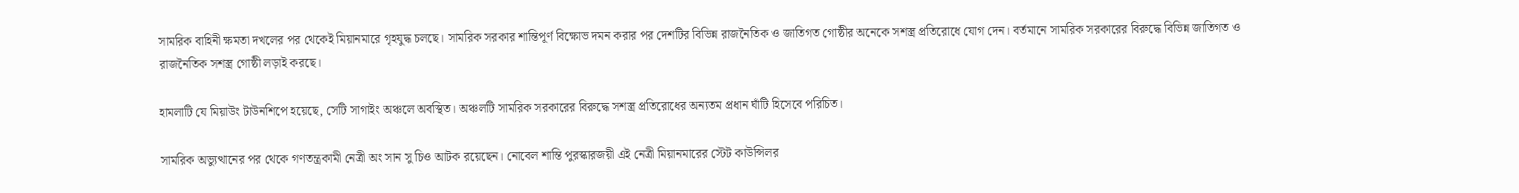সামরিক বাহিনী ক্ষমতা দখলের পর থেকেই মিয়ানমারে গৃহযুদ্ধ চলছে। সামরিক সরকার শান্তিপূর্ণ বিক্ষোভ দমন করার পর দেশটির বিভিন্ন রাজনৈতিক ও জাতিগত গোষ্ঠীর অনেকে সশস্ত্র প্রতিরোধে যোগ দেন। বর্তমানে সামরিক সরকারের বিরুদ্ধে বিভিন্ন জাতিগত ও রাজনৈতিক সশস্ত্র গোষ্ঠী লড়াই করছে।

হামলাটি যে মিয়াউং টাউনশিপে হয়েছে, সেটি সাগাইং অঞ্চলে অবস্থিত। অঞ্চলটি সামরিক সরকারের বিরুদ্ধে সশস্ত্র প্রতিরোধের অন্যতম প্রধান ঘাঁটি হিসেবে পরিচিত।

সামরিক অভ্যুত্থানের পর থেকে গণতন্ত্রকামী নেত্রী অং সান সু চিও আটক রয়েছেন। নোবেল শান্তি পুরস্কারজয়ী এই নেত্রী মিয়ানমারের স্টেট কাউন্সিলর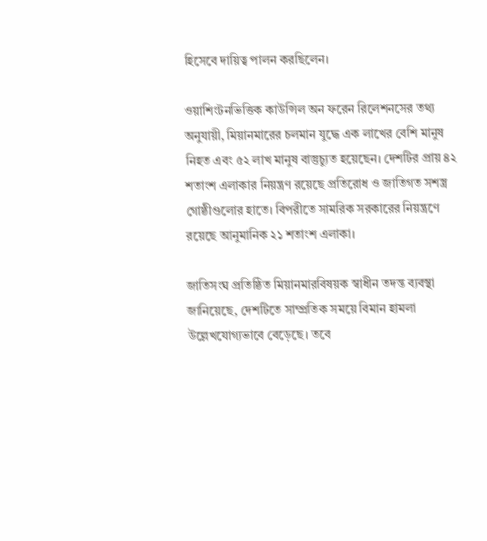হিসেবে দায়িত্ব পালন করছিলেন।

ওয়াশিংটনভিত্তিক কাউন্সিল অন ফরেন রিলেশনসের তথ্য অনুযায়ী, মিয়ানমারের চলমান যুদ্ধে এক লাখের বেশি মানুষ নিহত এবং ৫২ লাখ মানুষ বাস্তুচ্যুত হয়েছেন। দেশটির প্রায় ৪২ শতাংশ এলাকার নিয়ন্ত্রণ রয়েছে প্রতিরোধ ও জাতিগত সশস্ত্র গোষ্ঠীগুলোর হাতে। বিপরীতে সামরিক সরকারের নিয়ন্ত্রণে রয়েছে আনুমানিক ২১ শতাংশ এলাকা।

জাতিসংঘ প্রতিষ্ঠিত মিয়ানমারবিষয়ক স্বাধীন তদন্ত ব্যবস্থা জানিয়েছে, দেশটিতে সাম্প্রতিক সময়ে বিমান হামলা উল্লেখযোগ্যভাবে বেড়েছে। তবে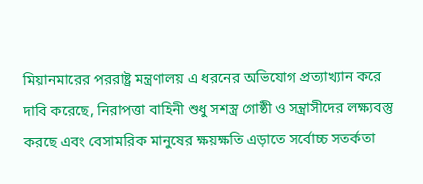মিয়ানমারের পররাষ্ট্র মন্ত্রণালয় এ ধরনের অভিযোগ প্রত্যাখ্যান করে দাবি করেছে, নিরাপত্তা বাহিনী শুধু সশস্ত্র গোষ্ঠী ও সন্ত্রাসীদের লক্ষ্যবস্তু করছে এবং বেসামরিক মানুষের ক্ষয়ক্ষতি এড়াতে সর্বোচ্চ সতর্কতা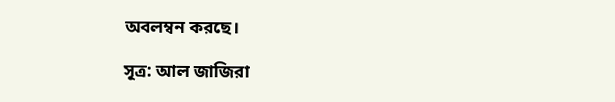অবলম্বন করছে।

সূত্র: আল জাজিরা